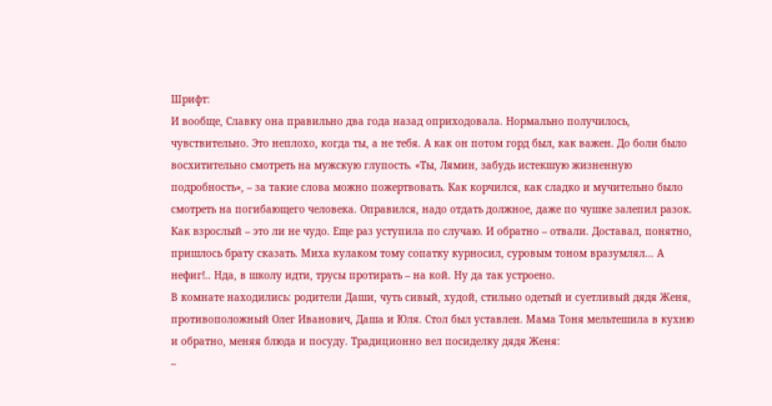Шрифт:
И вообще, Славку она правильно два года назад оприходовала. Нормально получилось, чувствительно. Это неплохо, когда ты, а не тебя. А как он потом горд был, как важен. До боли было восхитительно смотреть на мужскую глупость. «Ты, Лямин, забудь истекшую жизненную подробность», – за такие слова можно пожертвовать. Как корчился, как сладко и мучительно было смотреть на погибающего человека. Оправился, надо отдать должное, даже по чушке залепил разок. Как взрослый – это ли не чудо. Еще раз уступила по случаю. И обратно – отвали. Доставал, понятно, пришлось брату сказать. Миха кулаком тому сопатку курносил, суровым тоном вразумлял… А нефиг!.. Нда, в школу идти, трусы протирать – на кой. Ну да так устроено.
В комнате находились: родители Даши, чуть сивый, худой, стильно одетый и суетливый дядя Женя, противоположный Олег Иванович, Даша и Юля. Стол был уставлен. Мама Тоня мельтешила в кухню и обратно, меняя блюда и посуду. Традиционно вел посиделку дядя Женя:
–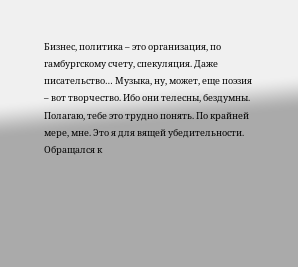Бизнес, политика – это организация, по гамбургскому счету, спекуляция. Даже писательство… Музыка, ну, может, еще поэзия – вот творчество. Ибо они телесны, бездумны. Полагаю, тебе это трудно понять. По крайней мере, мне. Это я для вящей убедительности.
Обращался к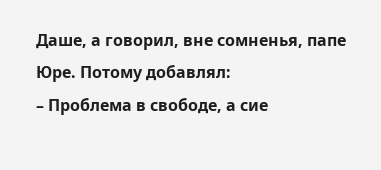Даше, а говорил, вне сомненья, папе Юре. Потому добавлял:
– Проблема в свободе, а сие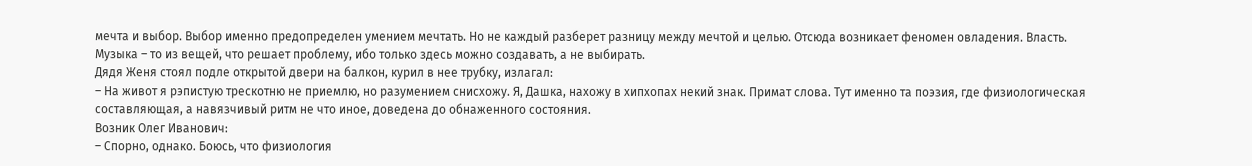мечта и выбор. Выбор именно предопределен умением мечтать. Но не каждый разберет разницу между мечтой и целью. Отсюда возникает феномен овладения. Власть. Музыка – то из вещей, что решает проблему, ибо только здесь можно создавать, а не выбирать.
Дядя Женя стоял подле открытой двери на балкон, курил в нее трубку, излагал:
– На живот я рэпистую трескотню не приемлю, но разумением снисхожу. Я, Дашка, нахожу в хипхопах некий знак. Примат слова. Тут именно та поэзия, где физиологическая составляющая, а навязчивый ритм не что иное, доведена до обнаженного состояния.
Возник Олег Иванович:
– Спорно, однако. Боюсь, что физиология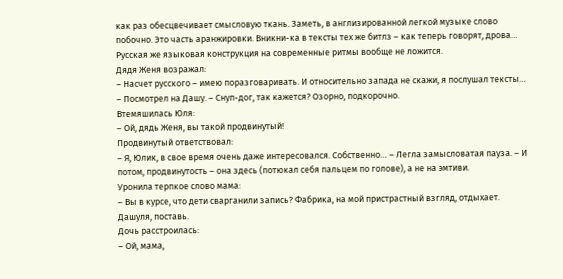как раз обесцвечивает смысловую ткань. Заметь, в англизированной легкой музыке слово побочно. Это часть аранжировки. Вникни-ка в тексты тех же битлз – как теперь говорят, дрова… Русская же языковая конструкция на современные ритмы вообще не ложится.
Дядя Женя возражал:
– Насчет русского – имею поразговаривать. И относительно запада не скажи, я послушал тексты… – Посмотрел на Дашу. – Снуп-дог, так кажется? Озорно, подкорочно.
Втемяшилась Юля:
– Ой, дядь Женя, вы такой продвинутый!
Продвинутый ответствовал:
– Я, Юлик, в свое время очень даже интересовался. Собственно… – Легла замысловатая пауза. – И потом, продвинутость – она здесь (потюкал себя пальцем по голове), а не на эмтиви.
Уронила терпкое слово мама:
– Вы в курсе, что дети сварганили запись? Фабрика, на мой пристрастный взгляд, отдыхает. Дашуля, поставь.
Дочь расстроилась:
– Ой, мама,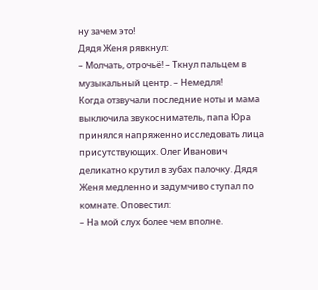ну зачем это!
Дядя Женя рявкнул:
– Молчать, отрочьё! – Ткнул пальцем в музыкальный центр. – Немедля!
Когда отзвучали последние ноты и мама выключила звукосниматель, папа Юра принялся напряженно исследовать лица присутствующих. Олег Иванович деликатно крутил в зубах палочку. Дядя Женя медленно и задумчиво ступал по комнате. Оповестил:
– На мой слух более чем вполне.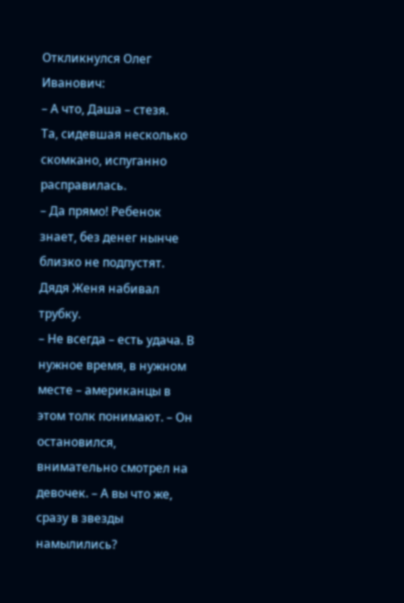Откликнулся Олег Иванович:
– А что, Даша – стезя.
Та, сидевшая несколько скомкано, испуганно расправилась.
– Да прямо! Ребенок знает, без денег нынче близко не подпустят.
Дядя Женя набивал трубку.
– Не всегда – есть удача. В нужное время, в нужном месте – американцы в этом толк понимают. – Он остановился, внимательно смотрел на девочек. – А вы что же, сразу в звезды намылились?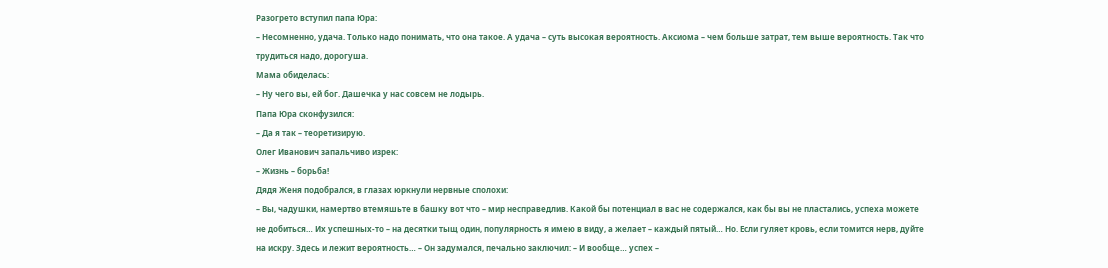Разогрето вступил папа Юра:
– Несомненно, удача. Только надо понимать, что она такое. А удача – суть высокая вероятность. Аксиома – чем больше затрат, тем выше вероятность. Так что трудиться надо, дорогуша.
Мама обиделась:
– Ну чего вы, ей бог. Дашечка у нас совсем не лодырь.
Папа Юра сконфузился:
– Да я так – теоретизирую.
Олег Иванович запальчиво изрек:
– Жизнь – борьба!
Дядя Женя подобрался, в глазах юркнули нервные сполохи:
– Вы, чадушки, намертво втемяшьте в башку вот что – мир несправедлив. Какой бы потенциал в вас не содержался, как бы вы не пластались, успеха можете не добиться… Их успешных-то – на десятки тыщ один, популярность я имею в виду, а желает – каждый пятый… Но. Если гуляет кровь, если томится нерв, дуйте на искру. Здесь и лежит вероятность… – Он задумался, печально заключил: – И вообще… успех –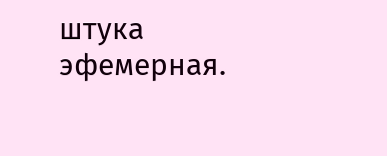штука эфемерная.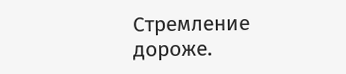Стремление дороже.